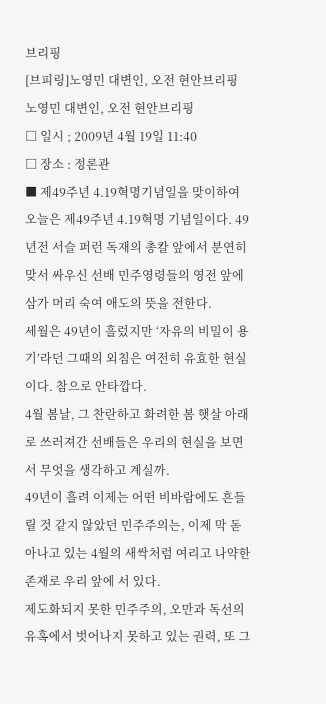브리핑
[브피링]노영민 대변인, 오전 현안브리핑
노영민 대변인, 오전 현안브리핑
□ 일시 ; 2009년 4월 19일 11:40
□ 장소 : 정론관
■ 제49주년 4.19혁명기념일을 맞이하여
오늘은 제49주년 4.19혁명 기념일이다. 49년전 서슬 퍼런 독재의 총칼 앞에서 분연히 맞서 싸우신 선배 민주영령들의 영전 앞에 삼가 머리 숙여 애도의 뜻을 전한다.
세월은 49년이 흘렀지만 ‘자유의 비밀이 용기’라던 그때의 외침은 여전히 유효한 현실이다. 참으로 안타깝다.
4월 봄날, 그 찬란하고 화려한 봄 햇살 아래로 쓰러져간 선배들은 우리의 현실을 보면서 무엇을 생각하고 계실까.
49년이 흘려 이제는 어떤 비바람에도 흔들릴 것 같지 않았던 민주주의는, 이제 막 돋아나고 있는 4월의 새싹처럼 여리고 나약한 존재로 우리 앞에 서 있다.
제도화되지 못한 민주주의, 오만과 독선의 유혹에서 벗어나지 못하고 있는 권력, 또 그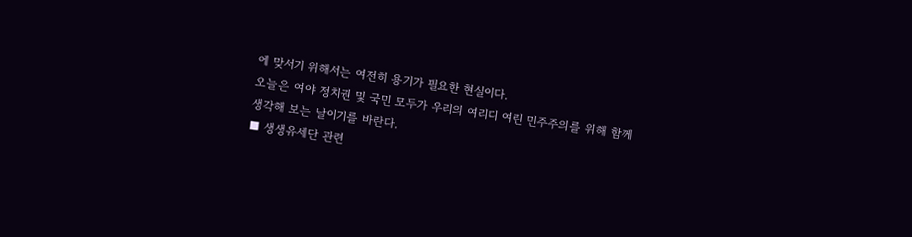에 맞서기 위해서는 여전히 용기가 필요한 현실이다.
오늘은 여야 정치권 및 국민 모두가 우리의 여리디 여린 민주주의를 위해 함께 생각해 보는 날이기를 바란다.
■ 생생유세단 관련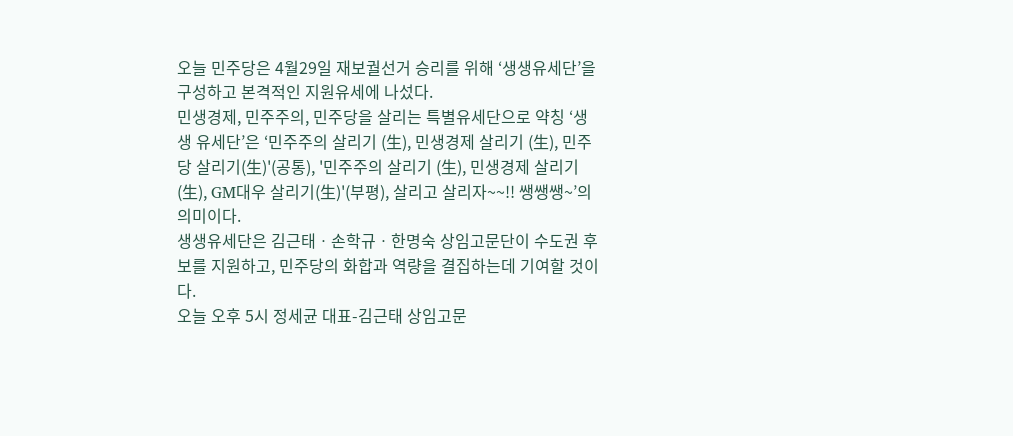오늘 민주당은 4월29일 재보궐선거 승리를 위해 ‘생생유세단’을 구성하고 본격적인 지원유세에 나섰다.
민생경제, 민주주의, 민주당을 살리는 특별유세단으로 약칭 ‘생생 유세단’은 ‘민주주의 살리기 (生), 민생경제 살리기 (生), 민주당 살리기(生)'(공통), '민주주의 살리기 (生), 민생경제 살리기 (生), GM대우 살리기(生)'(부평), 살리고 살리자~~!! 쌩쌩쌩~’의 의미이다.
생생유세단은 김근태ㆍ손학규ㆍ한명숙 상임고문단이 수도권 후보를 지원하고, 민주당의 화합과 역량을 결집하는데 기여할 것이다.
오늘 오후 5시 정세균 대표-김근태 상임고문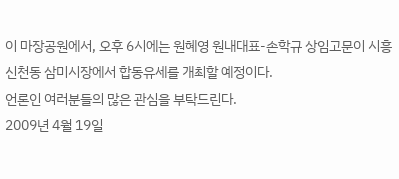이 마장공원에서, 오후 6시에는 원혜영 원내대표-손학규 상임고문이 시흥 신천동 삼미시장에서 합동유세를 개최할 예정이다.
언론인 여러분들의 많은 관심을 부탁드린다.
2009년 4월 19일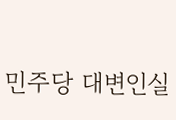민주당 대변인실